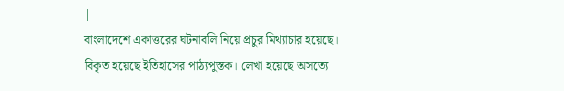|
বাংলাদেশে একাত্তরের ঘটনাবলি নিয়ে প্রচুর মিথ্যাচার হয়েছে। বিকৃত হয়েছে ইতিহাসের পাঠ্যপুস্তক। লেখা হয়েছে অসত্যে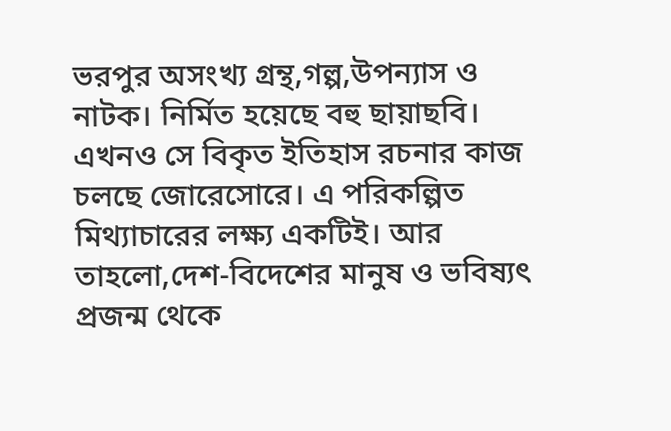ভরপুর অসংখ্য গ্রন্থ,গল্প,উপন্যাস ও নাটক। নির্মিত হয়েছে বহু ছায়াছবি। এখনও সে বিকৃত ইতিহাস রচনার কাজ চলছে জোরেসোরে। এ পরিকল্পিত মিথ্যাচারের লক্ষ্য একটিই। আর তাহলো,দেশ-বিদেশের মানুষ ও ভবিষ্যৎ প্রজন্ম থেকে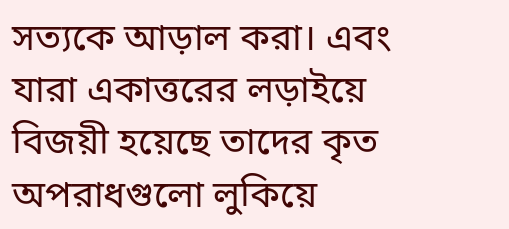সত্যকে আড়াল করা। এবং যারা একাত্তরের লড়াইয়ে বিজয়ী হয়েছে তাদের কৃত অপরাধগুলো লুকিয়ে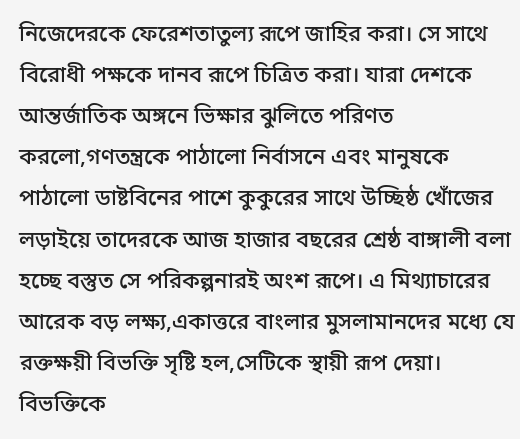নিজেদেরকে ফেরেশতাতুল্য রূপে জাহির করা। সে সাথে বিরোধী পক্ষকে দানব রূপে চিত্রিত করা। যারা দেশকে আন্তর্জাতিক অঙ্গনে ভিক্ষার ঝুলিতে পরিণত করলো,গণতন্ত্রকে পাঠালো নির্বাসনে এবং মানুষকে পাঠালো ডাষ্টবিনের পাশে কুকুরের সাথে উচ্ছিষ্ঠ খোঁজের লড়াইয়ে তাদেরকে আজ হাজার বছরের শ্রেষ্ঠ বাঙ্গালী বলা হচ্ছে বস্তুত সে পরিকল্পনারই অংশ রূপে। এ মিথ্যাচারের আরেক বড় লক্ষ্য,একাত্তরে বাংলার মুসলামানদের মধ্যে যে রক্তক্ষয়ী বিভক্তি সৃষ্টি হল,সেটিকে স্থায়ী রূপ দেয়া। বিভক্তিকে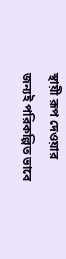স্থায়ী রূপ দেওয়ার জন্যই পরিকল্পিত ভাবে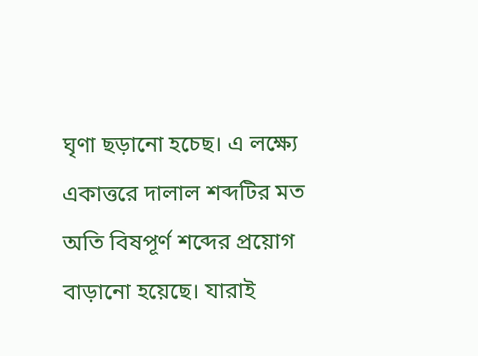ঘৃণা ছড়ানো হচেছ। এ লক্ষ্যে একাত্তরে দালাল শব্দটির মত অতি বিষপূর্ণ শব্দের প্রয়োগ বাড়ানো হয়েছে। যারাই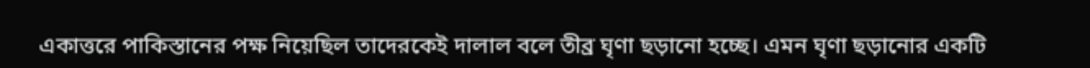একাত্তরে পাকিস্তানের পক্ষ নিয়েছিল তাদেরকেই দালাল বলে তীব্র ঘৃণা ছড়ানো হচ্ছে। এমন ঘৃণা ছড়ানোর একটি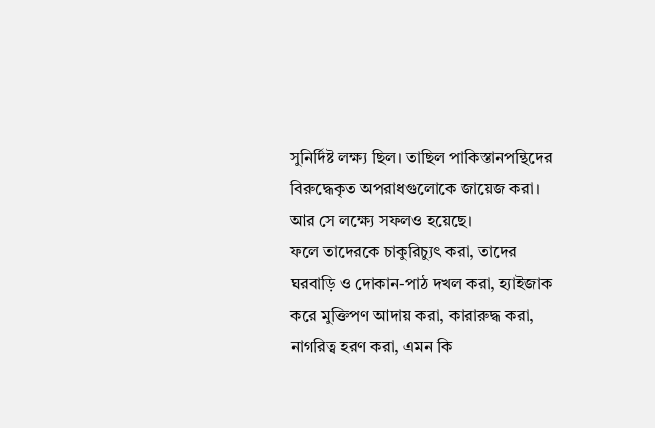সুনির্দিষ্ট লক্ষ্য ছিল। তাছিল পাকিস্তানপন্থিদের বিরুদ্ধেকৃত অপরাধগুলোকে জায়েজ করা। আর সে লক্ষ্যে সফলও হয়েছে।
ফলে তাদেরকে চাকুরিচ্যুৎ করা, তাদের ঘরবাড়ি ও দোকান-পাঠ দখল করা, হ্যাইজাক করে মুক্তিপণ আদায় করা, কারারুদ্ধ করা, নাগরিত্ব হরণ করা, এমন কি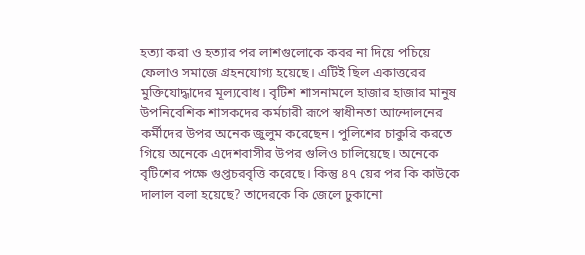হত্যা করা ও হত্যার পর লাশগুলোকে কবর না দিয়ে পচিয়ে ফেলাও সমাজে গ্রহনযোগ্য হয়েছে। এটিই ছিল একাত্তরের মুক্তিযোদ্ধাদের মূল্যবোধ। বৃটিশ শাসনামলে হাজার হাজার মানুষ উপনিবেশিক শাসকদের কর্মচারী রূপে স্বাধীনতা আন্দোলনের কর্মীদের উপর অনেক জুলুম করেছেন। পুলিশের চাকুরি করতে গিয়ে অনেকে এদেশবাসীর উপর গুলিও চালিয়েছে। অনেকে বৃটিশের পক্ষে গুপ্তচরবৃত্তি করেছে। কিন্তু ৪৭ য়ের পর কি কাউকে দালাল বলা হয়েছে? তাদেরকে কি জেলে ঢুকানো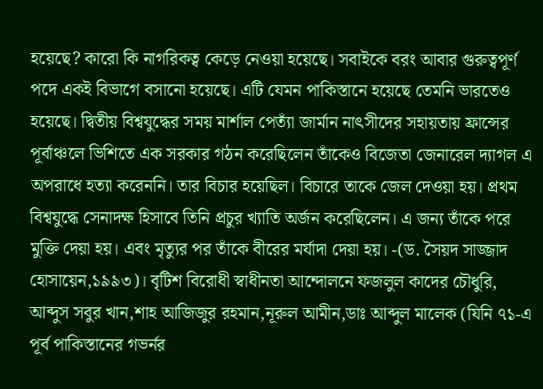হয়েছে? কারো কি নাগরিকত্ব কেড়ে নেওয়া হয়েছে। সবাইকে বরং আবার গুরুত্বপূর্ণ পদে একই বিভাগে বসানো হয়েছে। এটি যেমন পাকিস্তানে হয়েছে তেমনি ভারতেও হয়েছে। দ্বিতীয় বিশ্বযুদ্ধের সময় মার্শাল পেত্যাঁ জার্মান নাৎসীদের সহায়তায় ফ্রান্সের পূর্বাঞ্চলে ভিশিতে এক সরকার গঠন করেছিলেন তাঁকেও বিজেতা জেনারেল দ্যাগল এ অপরাধে হত্যা করেননি। তার বিচার হয়েছিল। বিচারে তাকে জেল দেওয়া হয়। প্রথম বিশ্বযুদ্ধে সেনাদক্ষ হিসাবে তিনি প্রচুর খ্যাতি অর্জন করেছিলেন। এ জন্য তাঁকে পরে মুক্তি দেয়া হয়। এবং মৃত্যুর পর তাঁকে বীরের মর্যাদা দেয়া হয়। -(ড. সৈয়দ সাজ্জাদ হোসায়েন,১৯৯৩)। বৃটিশ বিরোধী স্বাধীনতা আন্দোলনে ফজলুল কাদের চৌধুরি, আব্দুস সবুর খান,শাহ আজিজুর রহমান,নূরুল আমীন,ডাঃ আব্দুল মালেক (যিনি ৭১-এ পূর্ব পাকিস্তানের গভর্নর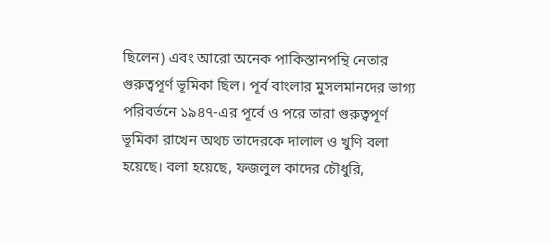ছিলেন) এবং আরো অনেক পাকিস্তানপন্থি নেতার গুরুত্বপূর্ণ ভূমিকা ছিল। পূর্ব বাংলার মুসলমানদের ভাগ্য পরিবর্তনে ১৯৪৭-এর পূর্বে ও পরে তারা গুরুত্বপূর্ণ ভূমিকা রাখেন অথচ তাদেরকে দালাল ও খুণি বলা হয়েছে। বলা হয়েছে, ফজলুল কাদের চৌধুরি,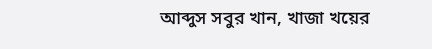আব্দুস সবুর খান, খাজা খয়ের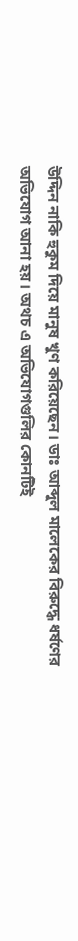উদ্দিন নাকি হুকুম দিয়ে মানুষ খুণ করিয়েছেন। ডাঃ আব্দুল মালেকের বিরুদ্ধে ধর্ষণের অভিযোগ আনা হয়। অথচ এ অভিযোগগুলির কোনটিই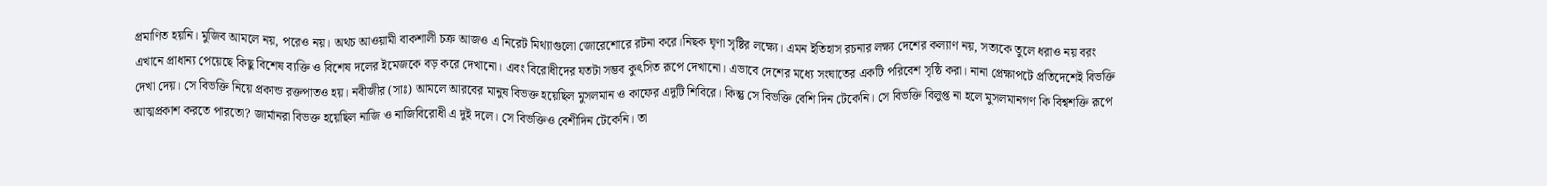প্রমাণিত হয়নি। মুজিব আমলে নয়, পরেও নয়। অথচ আওয়ামী বাকশালী চক্র আজও এ নিরেট মিথ্যাগুলো জোরেশোরে রটনা করে।নিছক ঘৃণা সৃষ্টির লক্ষ্যে। এমন ইতিহাস রচনার লক্ষ্য দেশের কল্যাণ নয়, সত্যকে তুলে ধরাও নয় বরং এখানে প্রাধান্য পেয়েছে কিছু বিশেষ ব্যক্তি ও বিশেষ দলের ইমেজকে বড় করে দেখানো। এবং বিরোধীদের যতটা সম্ভব কুৎসিত রূপে দেখানো। এভাবে দেশের মধ্যে সংঘাতের একটি পরিবেশ সৃষ্ঠি করা। নানা প্রেক্ষাপটে প্রতিদেশেই বিভক্তি দেখা দেয়। সে বিভক্তি নিয়ে প্রকান্ড রক্তপাতও হয়। নবীজীর (সাঃ) আমলে আরবের মানুষ বিভক্ত হয়েছিল মুসলমান ও কাফের এদুটি শিবিরে। কিন্তু সে বিভক্তি বেশি দিন টেকেনি। সে বিভক্তি বিলুপ্ত না হলে মুসলমানগণ কি বিশ্বশক্তি রূপে আত্মপ্রকাশ করতে পারতো? জার্মানরা বিভক্ত হয়েছিল নাজি ও নাজিবিরোধী এ দুই দলে। সে বিভক্তিও বেশীদিন টেকেনি। তা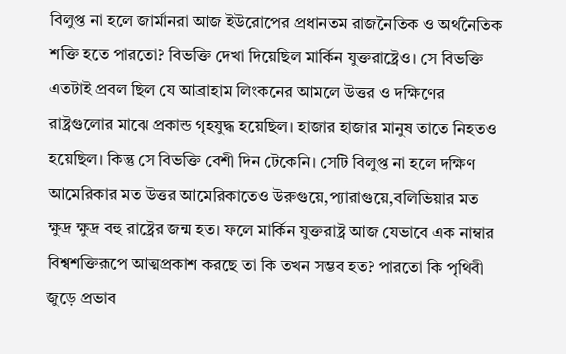বিলুপ্ত না হলে জার্মানরা আজ ইউরোপের প্রধানতম রাজনৈতিক ও অর্থনৈতিক শক্তি হতে পারতো? বিভক্তি দেখা দিয়েছিল মার্কিন যুক্তরাষ্ট্রেও। সে বিভক্তি এতটাই প্রবল ছিল যে আব্রাহাম লিংকনের আমলে উত্তর ও দক্ষিণের রাষ্ট্রগুলোর মাঝে প্রকান্ড গৃহযুদ্ধ হয়েছিল। হাজার হাজার মানুষ তাতে নিহতও হয়েছিল। কিন্তু সে বিভক্তি বেশী দিন টেকেনি। সেটি বিলুপ্ত না হলে দক্ষিণ আমেরিকার মত উত্তর আমেরিকাতেও উরুগুয়ে,প্যারাগুয়ে,বলিভিয়ার মত ক্ষুদ্র ক্ষুদ্র বহু রাষ্ট্রের জন্ম হত। ফলে মার্কিন যুক্তরাষ্ট্র আজ যেভাবে এক নাম্বার বিশ্বশক্তিরূপে আত্মপ্রকাশ করছে তা কি তখন সম্ভব হত? পারতো কি পৃথিবী জুড়ে প্রভাব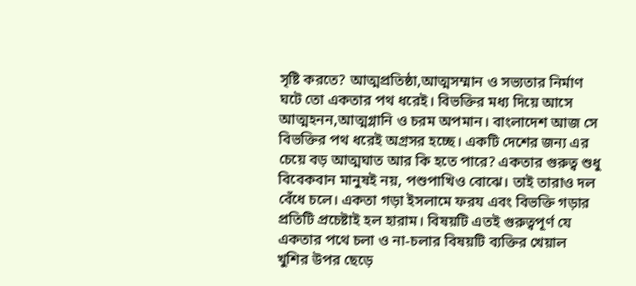সৃষ্টি করতে? আত্মপ্রতিষ্ঠা,আত্মসম্মান ও সভ্যতার নির্মাণ ঘটে তো একতার পথ ধরেই। বিভক্তির মধ্য দিয়ে আসে আত্মহনন,আত্মগ্লানি ও চরম অপমান। বাংলাদেশ আজ সে বিভক্তির পথ ধরেই অগ্রসর হচ্ছে। একটি দেশের জন্য এর চেয়ে বড় আত্মঘাত আর কি হতে পারে? একতার গুরুত্ব শুধু বিবেকবান মানুষই নয়, পশুপাখিও বোঝে। তাই তারাও দল বেঁধে চলে। একতা গড়া ইসলামে ফরয এবং বিভক্তি গড়ার প্রতিটি প্রচেষ্টাই হল হারাম। বিষয়টি এতই গুরুত্বপূর্ণ যে একতার পথে চলা ও না-চলার বিষয়টি ব্যক্তির খেয়াল খুশির উপর ছেড়ে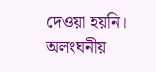দেওয়া হয়নি। অলংঘনীয়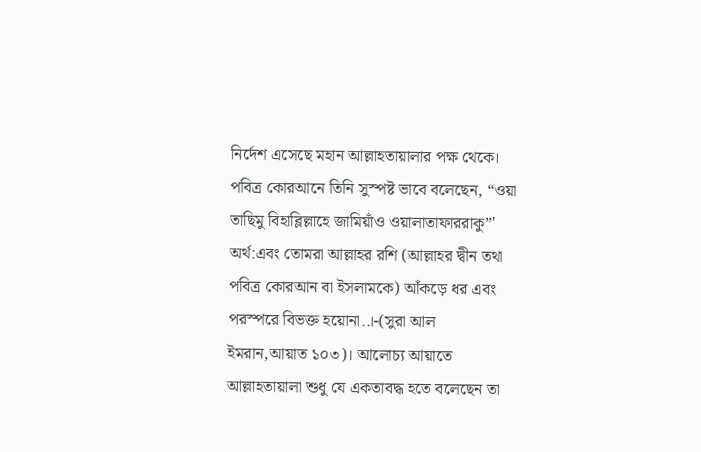নির্দেশ এসেছে মহান আল্লাহতায়ালার পক্ষ থেকে। পবিত্র কোরআনে তিনি সুস্পষ্ট ভাবে বলেছেন, “ওয়া তাছিমু বিহাব্লিল্লাহে জামিয়াঁও ওয়ালাতাফাররাকু”' অর্থ:এবং তোমরা আল্লাহর রশি (আল্লাহর দ্বীন তথা পবিত্র কোরআন বা ইসলামকে) আঁকড়ে ধর এবং পরস্পরে বিভক্ত হয়োনা..।-(সুরা আল ইমরান,আয়াত ১০৩)। আলোচ্য আয়াতে আল্লাহতায়ালা শুধু যে একতাবদ্ধ হতে বলেছেন তা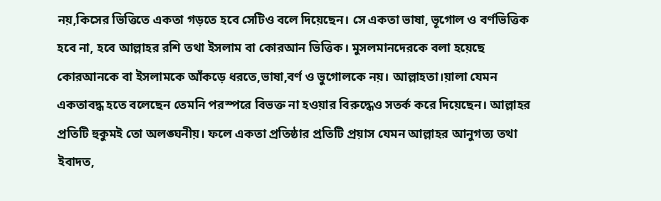নয়,কিসের ভিত্তিতে একতা গড়তে হবে সেটিও বলে দিয়েছেন। সে একতা ভাষা, ভূগোল ও বর্ণভিত্তিক হবে না, হবে আল্লাহর রশি তথা ইসলাম বা কোরআন ভিত্তিক। মুসলমানদেরকে বলা হয়েছে কোরআনকে বা ইসলামকে আঁকড়ে ধরতে,ভাষা,বর্ণ ও ভুগোলকে নয়। আল্লাহতা।য়ালা যেমন একতাবদ্ধ হতে বলেছেন তেমনি পরস্পরে বিভক্ত না হওয়ার বিরুদ্ধেও সতর্ক করে দিয়েছেন। আল্লাহর প্রতিটি হুকুমই তো অলঙ্ঘনীয়। ফলে একতা প্রতিষ্ঠার প্রতিটি প্রয়াস যেমন আল্লাহর আনুগত্য তথা ইবাদত,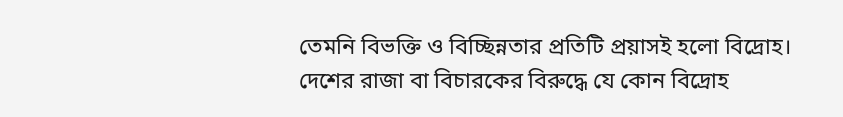তেমনি বিভক্তি ও বিচ্ছিন্নতার প্রতিটি প্রয়াসই হলো বিদ্রোহ। দেশের রাজা বা বিচারকের বিরুদ্ধে যে কোন বিদ্রোহ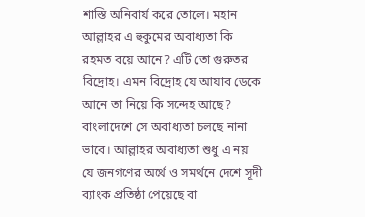শাস্তি অনিবার্য করে তোলে। মহান আল্লাহর এ হুকুমের অবাধ্যতা কি রহমত বয়ে আনে? এটি তো গুরুতর বিদ্রোহ। এমন বিদ্রোহ যে আযাব ডেকে আনে তা নিয়ে কি সন্দেহ আছে? বাংলাদেশে সে অবাধ্যতা চলছে নানা ভাবে। আল্লাহর অবাধ্যতা শুধু এ নয় যে জনগণের অর্থে ও সমর্থনে দেশে সূদী ব্যাংক প্রতিষ্ঠা পেয়েছে বা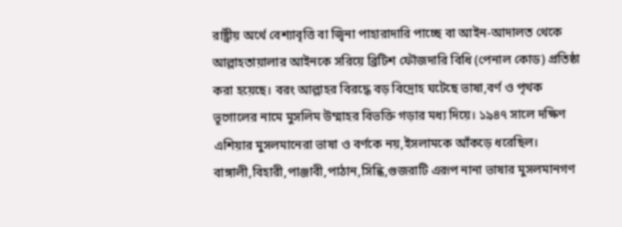রাষ্ট্রীয় অর্থে বেশ্যাবৃত্তি বা জ্বিনা পাহারাদারি পাচ্ছে বা আইন-আদালত থেকে আল্লাহতায়ালার আইনকে সরিয়ে ব্রিটিশ ফৌজদারি বিধি (পেনাল কোড) প্রতিষ্ঠা করা হয়েছে। বরং আল্লাহর বিরদ্ধে বড় বিদ্রোহ ঘটেছে ভাষা,বর্ণ ও পৃথক ভূগোলের নামে মুসলিম উম্মাহর বিভক্তি গড়ার মধ্য দিয়ে। ১৯৪৭ সালে দক্ষিণ এশিয়ার মুসলমানেরা ভাষা ও বর্ণকে নয়,ইসলামকে আঁকড়ে ধরেছিল। বাঙ্গালী,বিহারী,পাঞ্জাবী,পাঠান,সিন্ধি,গুজরাটি এরূপ নানা ভাষার মুসলমানগণ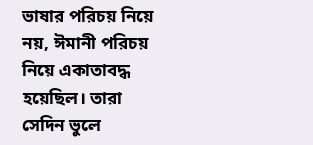ভাষার পরিচয় নিয়ে নয়, ঈমানী পরিচয় নিয়ে একাতাবদ্ধ হয়েছিল। তারা সেদিন ভুলে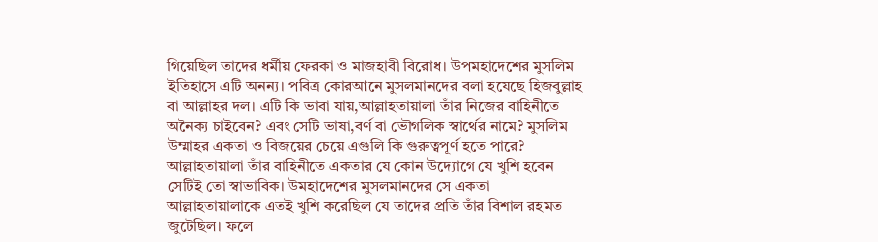গিয়েছিল তাদের ধর্মীয় ফেরকা ও মাজহাবী বিরোধ। উপমহাদেশের মুসলিম ইতিহাসে এটি অনন্য। পবিত্র কোরআনে মুসলমানদের বলা হযেছে হিজবুল্লাহ বা আল্লাহর দল। এটি কি ভাবা যায়,আল্লাহতায়ালা তাঁর নিজের বাহিনীতে অনৈক্য চাইবেন? এবং সেটি ভাষা,বর্ণ বা ভৌগলিক স্বার্থের নামে? মুসলিম উম্মাহর একতা ও বিজয়ের চেয়ে এগুলি কি গুরুত্বপূর্ণ হতে পারে? আল্লাহতায়ালা তাঁর বাহিনীতে একতার যে কোন উদ্যোগে যে খুশি হবেন সেটিই তো স্বাভাবিক। উমহাদেশের মুসলমানদের সে একতা আল্লাহতায়ালাকে এতই খুশি করেছিল যে তাদের প্রতি তাঁর বিশাল রহমত জুটেছিল। ফলে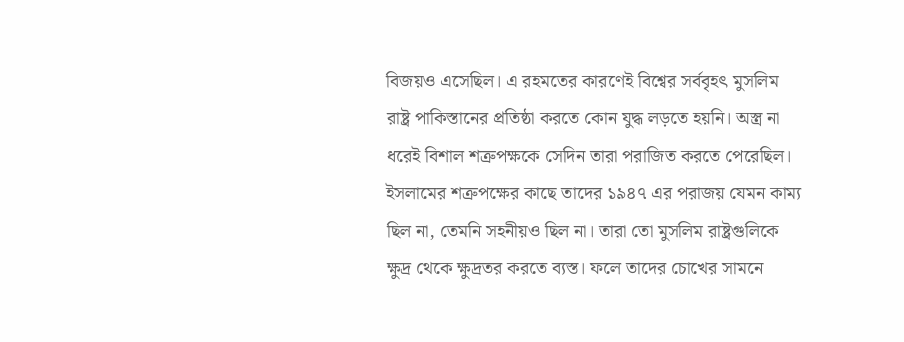বিজয়ও এসেছিল। এ রহমতের কারণেই বিশ্বের সর্ববৃহৎ মুসলিম রাষ্ট্র পাকিস্তানের প্রতিষ্ঠা করতে কোন যুদ্ধ লড়তে হয়নি। অস্ত্র না ধরেই বিশাল শত্রুপক্ষকে সেদিন তারা পরাজিত করতে পেরেছিল। ইসলামের শত্রুপক্ষের কাছে তাদের ১৯৪৭ এর পরাজয় যেমন কাম্য ছিল না, তেমনি সহনীয়ও ছিল না। তারা তো মুসলিম রাষ্ট্রগুলিকে ক্ষুদ্র থেকে ক্ষুদ্রতর করতে ব্যস্ত। ফলে তাদের চোখের সামনে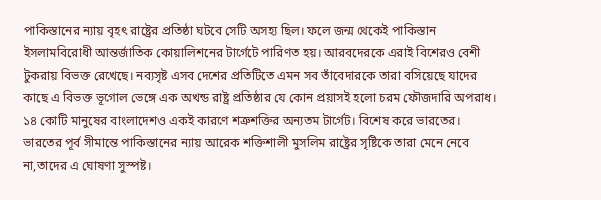পাকিস্তানের ন্যায় বৃহৎ রাষ্ট্রের প্রতিষ্ঠা ঘটবে সেটি অসহ্য ছিল। ফলে জন্ম থেকেই পাকিস্তান ইসলামবিরোধী আন্তর্জাতিক কোয়ালিশনের টার্গেটে পারিণত হয়। আরবদেরকে এরাই বিশেরও বেশী টুকরায় বিভক্ত রেখেছে। নব্যসৃষ্ট এসব দেশের প্রতিটিতে এমন সব তাঁবেদারকে তারা বসিয়েছে যাদের কাছে এ বিভক্ত ভূগোল ভেঙ্গে এক অখন্ড রাষ্ট্র প্রতিষ্ঠার যে কোন প্রয়াসই হলো চরম ফৌজদারি অপরাধ। ১৪ কোটি মানুষের বাংলাদেশও একই কারণে শত্রুশক্তির অন্যতম টার্গেট। বিশেষ করে ভারতের। ভারতের পূর্ব সীমান্তে পাকিস্তানের ন্যায় আরেক শক্তিশালী মুসলিম রাষ্ট্রের সৃষ্টিকে তারা মেনে নেবে না,তাদের এ ঘোষণা সুস্পষ্ট।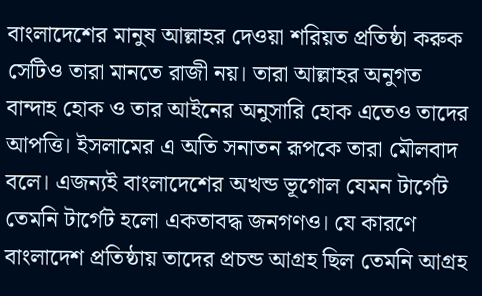বাংলাদেশের মানুষ আল্লাহর দেওয়া শরিয়ত প্রতিষ্ঠা করুক সেটিও তারা মানতে রাজী নয়। তারা আল্লাহর অনুগত বান্দাহ হোক ও তার আইনের অনুসারি হোক এতেও তাদের আপত্তি। ইসলামের এ অতি সনাতন রূপকে তারা মৌলবাদ বলে। এজন্যই বাংলাদেশের অখন্ড ভূগোল যেমন টার্গেট তেমনি টার্গেট হলো একতাবদ্ধ জনগণও। যে কারণে বাংলাদেশ প্রতিষ্ঠায় তাদের প্রচন্ড আগ্রহ ছিল তেমনি আগ্রহ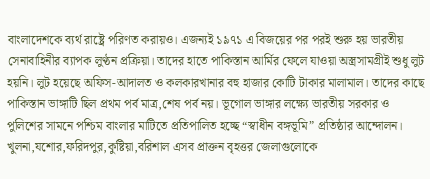বাংলাদেশকে ব্যর্থ রাষ্ট্রে পরিণত করায়ও। এজন্যই ১৯৭১ এ বিজয়ের পর পরই শুরু হয় ভারতীয় সেনাবাহিনীর ব্যাপক লুণ্ঠন প্রক্রিয়া। তাদের হাতে পাকিস্তান আর্মির ফেলে যাওয়া অস্ত্রসামগ্রীই শুধু লুট হয়নি। লুট হয়েছে অফিস-আদালত ও কলকারখানার বহু হাজার কোটি টাকার মালামাল। তাদের কাছে পাকিস্তান ভাঙ্গাটি ছিল প্রথম পর্ব মাত্র,শেষ পর্ব নয়। ভূগোল ভাঙ্গার লক্ষ্যে ভারতীয় সরকার ও পুলিশের সামনে পশ্চিম বাংলার মাটিতে প্রতিপালিত হচ্ছে “স্বাধীন বঙ্গভূমি” প্রতিষ্ঠার আন্দোলন। খুলনা,যশোর,ফরিদপুর,কুষ্টিয়া,বরিশাল এসব প্রাক্তন বৃহত্তর জেলাগুলোকে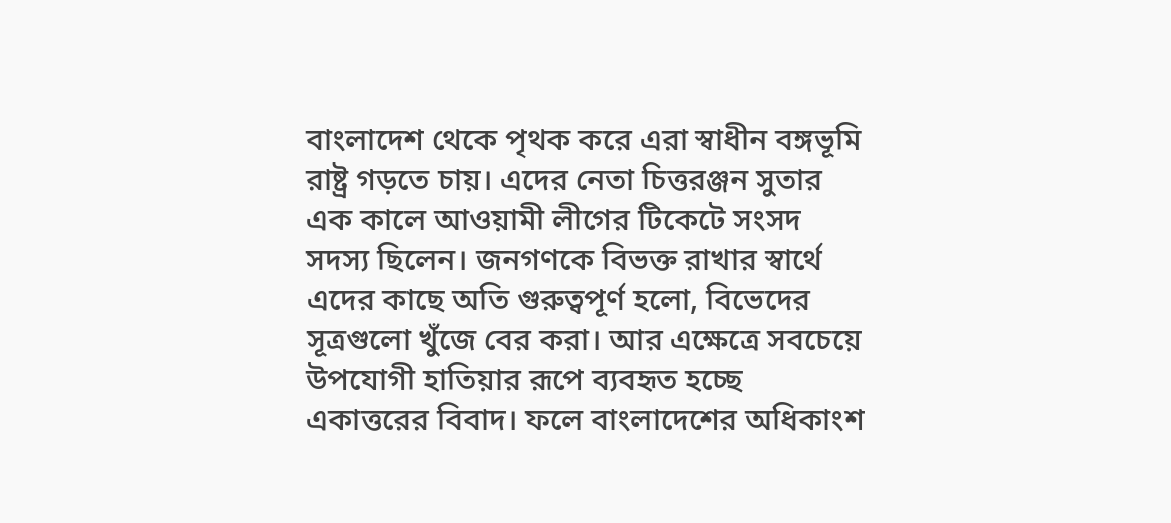বাংলাদেশ থেকে পৃথক করে এরা স্বাধীন বঙ্গভূমি রাষ্ট্র গড়তে চায়। এদের নেতা চিত্তরঞ্জন সুতার এক কালে আওয়ামী লীগের টিকেটে সংসদ সদস্য ছিলেন। জনগণকে বিভক্ত রাখার স্বার্থে এদের কাছে অতি গুরুত্বপূর্ণ হলো, বিভেদের সূত্রগুলো খুঁজে বের করা। আর এক্ষেত্রে সবচেয়ে উপযোগী হাতিয়ার রূপে ব্যবহৃত হচ্ছে একাত্তরের বিবাদ। ফলে বাংলাদেশের অধিকাংশ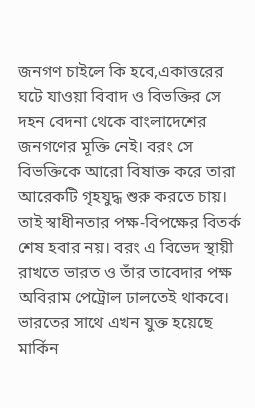জনগণ চাইলে কি হবে,একাত্তরের ঘটে যাওয়া বিবাদ ও বিভক্তির সে দহন বেদনা থেকে বাংলাদেশের জনগণের মূক্তি নেই। বরং সে বিভক্তিকে আরো বিষাক্ত করে তারা আরেকটি গৃহযুদ্ধ শুরু করতে চায়। তাই স্বাধীনতার পক্ষ-বিপক্ষের বিতর্ক শেষ হবার নয়। বরং এ বিভেদ স্থায়ী রাখতে ভারত ও তাঁর তাবেদার পক্ষ অবিরাম পেট্রোল ঢালতেই থাকবে। ভারতের সাথে এখন যুক্ত হয়েছে মার্কিন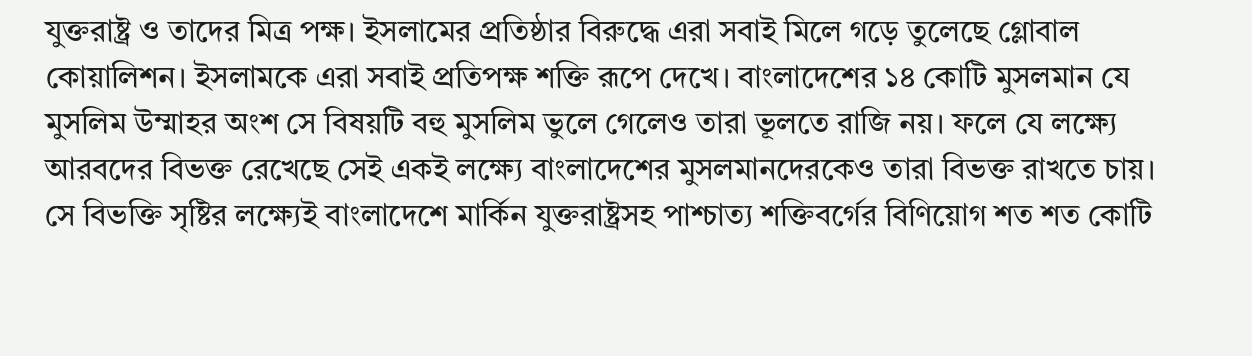যুক্তরাষ্ট্র ও তাদের মিত্র পক্ষ। ইসলামের প্রতিষ্ঠার বিরুদ্ধে এরা সবাই মিলে গড়ে তুলেছে গ্লোবাল কোয়ালিশন। ইসলামকে এরা সবাই প্রতিপক্ষ শক্তি রূপে দেখে। বাংলাদেশের ১৪ কোটি মুসলমান যে মুসলিম উম্মাহর অংশ সে বিষয়টি বহু মুসলিম ভুলে গেলেও তারা ভূলতে রাজি নয়। ফলে যে লক্ষ্যে আরবদের বিভক্ত রেখেছে সেই একই লক্ষ্যে বাংলাদেশের মুসলমানদেরকেও তারা বিভক্ত রাখতে চায়। সে বিভক্তি সৃষ্টির লক্ষ্যেই বাংলাদেশে মার্কিন যুক্তরাষ্ট্রসহ পাশ্চাত্য শক্তিবর্গের বিণিয়োগ শত শত কোটি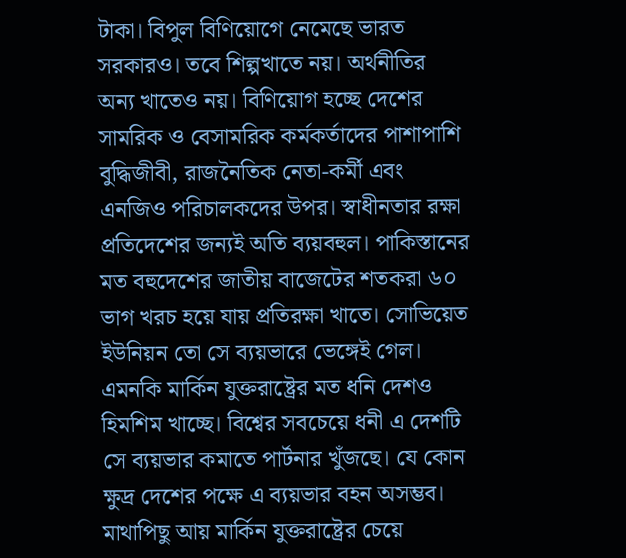টাকা। বিপুল বিণিয়োগে নেমেছে ভারত সরকারও। তবে শিল্পখাতে নয়। অর্থনীতির অন্য খাতেও নয়। বিণিয়োগ হচ্ছে দেশের সামরিক ও বেসামরিক কর্মকর্তাদের পাশাপাশি বুদ্ধিজীবী, রাজনৈতিক নেতা-কর্মী এবং এনজিও পরিচালকদের উপর। স্বাধীনতার রক্ষা প্রতিদেশের জন্যই অতি ব্যয়বহুল। পাকিস্তানের মত বহুদেশের জাতীয় বাজেটের শতকরা ৬০ ভাগ খরচ হয়ে যায় প্রতিরক্ষা খাতে। সোভিয়েত ইউনিয়ন তো সে ব্যয়ভারে ভেঙ্গেই গেল। এমনকি মার্কিন যুক্তরাষ্ট্রের মত ধনি দেশও হিমশিম খাচ্ছে। বিশ্বের সবচেয়ে ধনী এ দেশটি সে ব্যয়ভার কমাতে পার্টনার খুঁজছে। যে কোন ক্ষুদ্র দেশের পক্ষে এ ব্যয়ভার বহন অসম্ভব। মাথাপিছু আয় মার্কিন যুক্তরাষ্ট্রের চেয়ে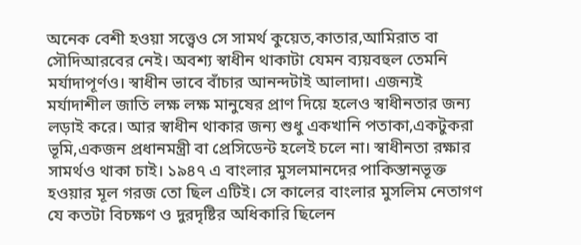অনেক বেশী হওয়া সত্ত্বেও সে সামর্থ কুয়েত,কাতার,আমিরাত বা সৌদিআরবের নেই। অবশ্য স্বাধীন থাকাটা যেমন ব্যয়বহুল তেমনি মর্যাদাপূর্ণও। স্বাধীন ভাবে বাঁচার আনন্দটাই আলাদা। এজন্যই মর্যাদাশীল জাতি লক্ষ লক্ষ মানুষের প্রাণ দিয়ে হলেও স্বাধীনতার জন্য লড়াই করে। আর স্বাধীন থাকার জন্য শুধু একখানি পতাকা,একটুকরা ভূমি,একজন প্রধানমন্ত্রী বা প্রেসিডেন্ট হলেই চলে না। স্বাধীনতা রক্ষার সামর্থও থাকা চাই। ১৯৪৭ এ বাংলার মুসলমানদের পাকিস্তানভূক্ত হওয়ার মূল গরজ তো ছিল এটিই। সে কালের বাংলার মুসলিম নেতাগণ যে কতটা বিচক্ষণ ও দুরদৃষ্টির অধিকারি ছিলেন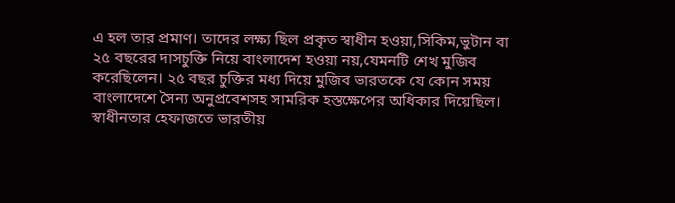এ হল তার প্রমাণ। তাদের লক্ষ্য ছিল প্রকৃত স্বাধীন হওয়া,সিকিম,ভুটান বা ২৫ বছরের দাসচুক্তি নিয়ে বাংলাদেশ হওয়া নয়,যেমনটি শেখ মুজিব করেছিলেন। ২৫ বছর চুক্তির মধ্য দিয়ে মুজিব ভারতকে যে কোন সময় বাংলাদেশে সৈন্য অনুপ্রবেশসহ সামরিক হস্তক্ষেপের অধিকার দিয়েছিল। স্বাধীনতার হেফাজতে ভারতীয়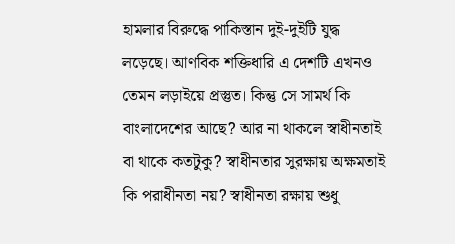হামলার বিরুদ্ধে পাকিস্তান দুই-দুইটি যুদ্ধ লড়েছে। আণবিক শক্তিধারি এ দেশটি এখনও তেমন লড়াইয়ে প্রস্তুত। কিন্তু সে সামর্থ কি বাংলাদেশের আছে? আর না থাকলে স্বাধীনতাই বা থাকে কতটুকু? স্বাধীনতার সুরক্ষায় অক্ষমতাই কি পরাধীনতা নয়? স্বাধীনতা রক্ষায় শুধু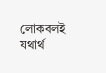লোকবলই যথার্থ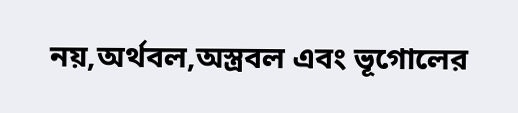নয়,অর্থবল,অস্ত্রবল এবং ভূগোলের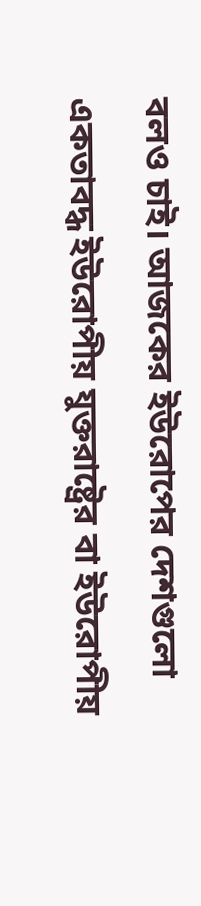বলও চাই। আজকের ইউরোপের দেশগুলো একতাবদ্ধ ইউরোপীয় যুক্তরাষ্ট্রের বা ইউরোপীয়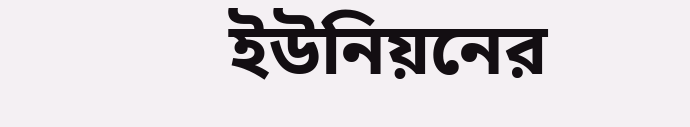ইউনিয়নের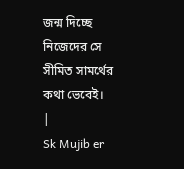জন্ম দিচ্ছে নিজেদের সে সীমিত সামর্থের কথা ভেবেই।
|
Sk Mujib er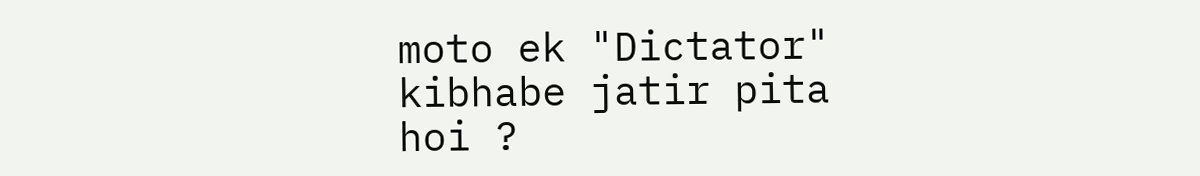moto ek "Dictator" kibhabe jatir pita hoi ?